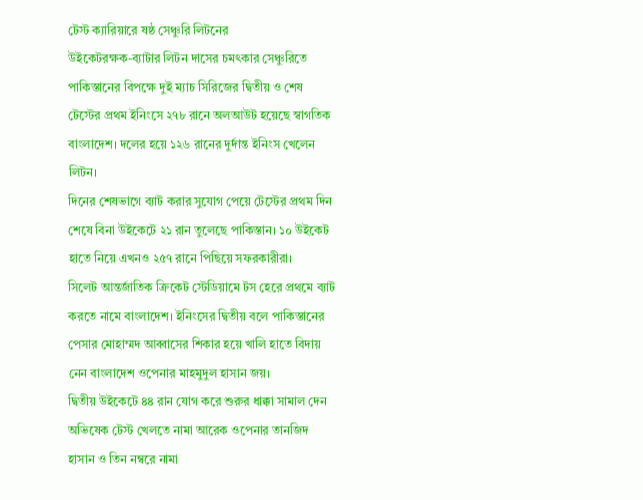টেস্ট ক্যারিয়ারে ষষ্ঠ সেঞ্চুরি লিটনের
উইকেটরক্ষক-ব্যাটার লিটন দাসের চমৎকার সেঞ্চুরিতে পাকিস্তানের বিপক্ষে দুই ম্যাচ সিরিজের দ্বিতীয় ও শেষ টেস্টের প্রথম ইনিংসে ২৭৮ রানে অলআউট হয়েছে স্বাগতিক বাংলাদেশ। দলের হয়ে ১২৬ রানের দুর্দান্ত ইনিংস খেলেন লিটন।
দিনের শেষভাগে ব্যাট করার সুযোগ পেয়ে টেস্টের প্রথম দিন শেষে বিনা উইকেটে ২১ রান তুলেছে পাকিস্তান। ১০ উইকেট হাতে নিয়ে এখনও ২৫৭ রানে পিছিয়ে সফরকারীরা।
সিলেট আন্তর্জাতিক ক্রিকেট স্টেডিয়ামে টস হেরে প্রথমে ব্যাট করতে নামে বাংলাদেশ। ইনিংসের দ্বিতীয় বলে পাকিস্তানের পেসার মোহাম্মদ আব্বাসের শিকার হয়ে খালি হাতে বিদায় নেন বাংলাদেশ ওপেনার মাহমুদুল হাসান জয়।
দ্বিতীয় উইকেটে ৪৪ রান যোগ করে শুরুর ধাক্কা সামাল দেন অভিষেক টেস্ট খেলতে নামা আরেক ওপেনার তানজিদ হাসান ও তিন নম্বরে নামা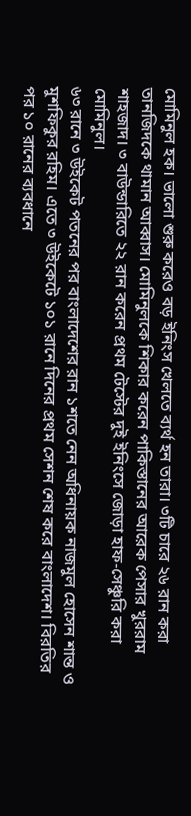মোমিনুল হক। ভালো শুরু করেও বড় ইনিংস খেলতে ব্যর্থ হন তারা। ৩টি চারে ২৬ রান করা তানজিদকে থামান আব্বাস। মোমিনুলকে শিকার করেন পাকিস্তানের আরেক পেসার খুররাম শাহজাদ। ৩ বাউন্ডারিতে ২২ রান করেন প্রথম টেস্টের দুই ইনিংসে জোড়া হাফ-সেঞ্চুরি করা মোমিনুল।
৬৩ রানে ৩ উইকেট পতনের পর বাংলাদেশের রান ১শতে নেন অধিনায়ক নাজমুল হোসেন শান্ত ও মুশফিকুর রহিম। এতে ৩ উইকেটে ১০১ রানে দিনের প্রথম সেশন শেষ করে বাংলাদেশ। বিরতির পর ১০ রানের ব্যবধানে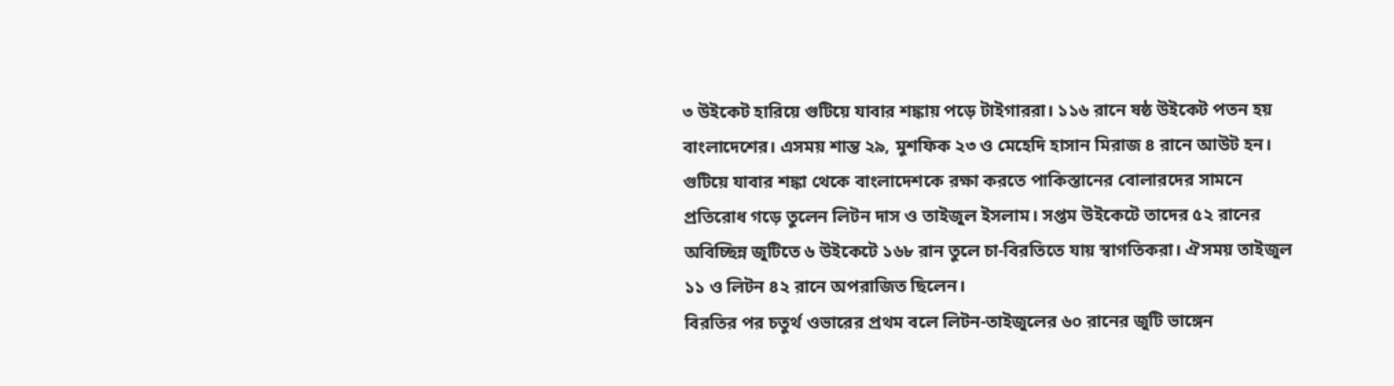৩ উইকেট হারিয়ে গুটিয়ে যাবার শঙ্কায় পড়ে টাইগাররা। ১১৬ রানে ষষ্ঠ উইকেট পতন হয় বাংলাদেশের। এসময় শান্ত ২৯, মুশফিক ২৩ ও মেহেদি হাসান মিরাজ ৪ রানে আউট হন।
গুটিয়ে যাবার শঙ্কা থেকে বাংলাদেশকে রক্ষা করতে পাকিস্তানের বোলারদের সামনে প্রতিরোধ গড়ে তুলেন লিটন দাস ও তাইজুল ইসলাম। সপ্তম উইকেটে তাদের ৫২ রানের অবিচ্ছিন্ন জুটিতে ৬ উইকেটে ১৬৮ রান তুলে চা-বিরতিতে যায় স্বাগতিকরা। ঐসময় তাইজুল ১১ ও লিটন ৪২ রানে অপরাজিত ছিলেন।
বিরতির পর চতুর্থ ওভারের প্রথম বলে লিটন-তাইজুলের ৬০ রানের জুটি ভাঙ্গেন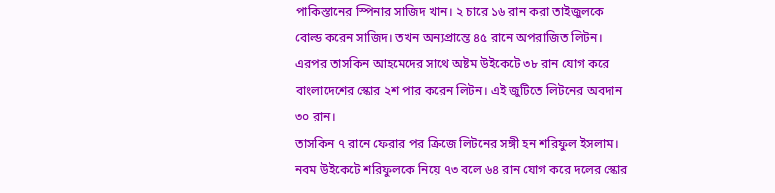পাকিস্তানের স্পিনার সাজিদ খান। ২ চারে ১৬ রান করা তাইজুলকে বোল্ড করেন সাজিদ। তখন অন্যপ্রান্তে ৪৫ রানে অপরাজিত লিটন।
এরপর তাসকিন আহমেদের সাথে অষ্টম উইকেটে ৩৮ রান যোগ করে বাংলাদেশের স্কোর ২শ পার করেন লিটন। এই জুটিতে লিটনের অবদান ৩০ রান।
তাসকিন ৭ রানে ফেরার পর ক্রিজে লিটনের সঙ্গী হন শরিফুল ইসলাম। নবম উইকেটে শরিফুলকে নিয়ে ৭৩ বলে ৬৪ রান যোগ করে দলের স্কোর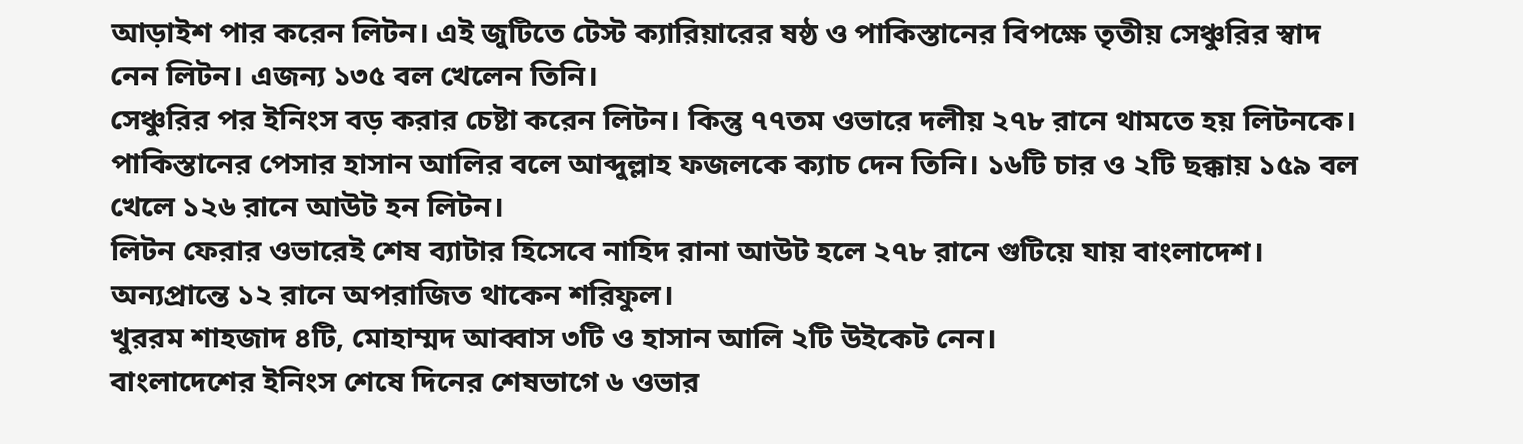আড়াইশ পার করেন লিটন। এই জুটিতে টেস্ট ক্যারিয়ারের ষষ্ঠ ও পাকিস্তানের বিপক্ষে তৃতীয় সেঞ্চুরির স্বাদ নেন লিটন। এজন্য ১৩৫ বল খেলেন তিনি।
সেঞ্চুরির পর ইনিংস বড় করার চেষ্টা করেন লিটন। কিন্তু ৭৭তম ওভারে দলীয় ২৭৮ রানে থামতে হয় লিটনকে। পাকিস্তানের পেসার হাসান আলির বলে আব্দুল্লাহ ফজলকে ক্যাচ দেন তিনি। ১৬টি চার ও ২টি ছক্কায় ১৫৯ বল খেলে ১২৬ রানে আউট হন লিটন।
লিটন ফেরার ওভারেই শেষ ব্যাটার হিসেবে নাহিদ রানা আউট হলে ২৭৮ রানে গুটিয়ে যায় বাংলাদেশ। অন্যপ্রান্তে ১২ রানে অপরাজিত থাকেন শরিফুল।
খুররম শাহজাদ ৪টি, মোহাম্মদ আব্বাস ৩টি ও হাসান আলি ২টি উইকেট নেন।
বাংলাদেশের ইনিংস শেষে দিনের শেষভাগে ৬ ওভার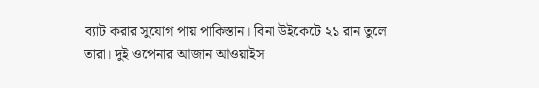ব্যাট করার সুযোগ পায় পাকিস্তান। বিনা উইকেটে ২১ রান তুলে তারা। দুই ওপেনার আজান আওয়াইস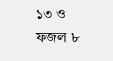১৩ ও ফজল ৮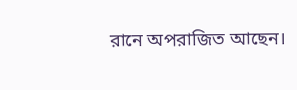রানে অপরাজিত আছেন।